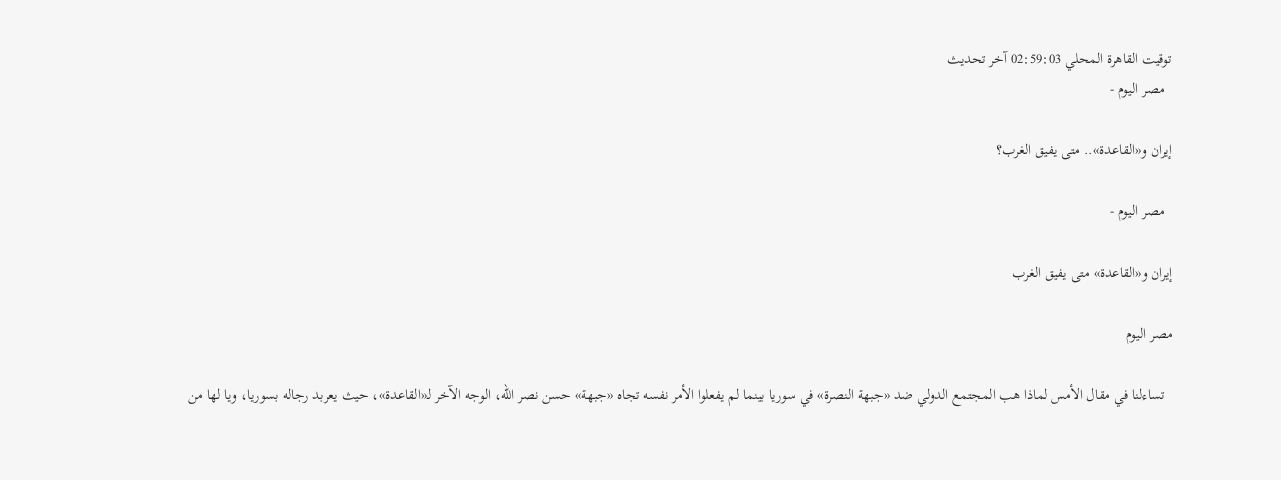توقيت القاهرة المحلي 02:59:03 آخر تحديث
  مصر اليوم -

إيران و«القاعدة».. متى يفيق الغرب؟

  مصر اليوم -

إيران و«القاعدة» متى يفيق الغرب

مصر اليوم

  تساءلنا في مقال الأمس لماذا هب المجتمع الدولي ضد «جبهة النصرة» في سوريا بينما لم يفعلوا الأمر نفسه تجاه «جبهة» حسن نصر الله، الوجه الآخر لـ«القاعدة»، حيث يعربد رجاله بسوريا، ويا لها من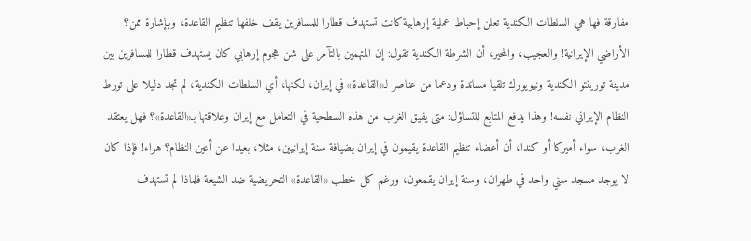مفارقة فها هي السلطات الكندية تعلن إحباط عملية إرهابية كانت تستهدف قطارا للمسافرين يقف خلفها تنظيم القاعدة، وبإشارة ممن؟ الأراضي الإيرانية! والعجيب، والمحير، أن الشرطة الكندية تقول: إن المتهمين بالتآمر على شن هجوم إرهابي كان يستهدف قطارا للمسافرين بين مدينة تورينتو الكندية ونيويورك تلقيا مساندة ودعما من عناصر لـ«القاعدة» في إيران، لكنها، أي السلطات الكندية، لم تجد دليلا على تورط النظام الإيراني نفسه! وهذا يدفع المتابع للتساؤل: متى يفيق الغرب من هذه السطحية في التعامل مع إيران وعلاقتها بـ«القاعدة»؟ فهل يعتقد الغرب، سواء أميركا أو كندا، أن أعضاء تنظيم القاعدة يقيمون في إيران بضيافة سنة إيرانيين، مثلا، بعيدا عن أعين النظام؟ هراء! فإذا كان لا يوجد مسجد سني واحد في طهران، وسنة إيران يقمعون، ورغم كل خطب «القاعدة» التحريضية ضد الشيعة فلماذا لم تستهدف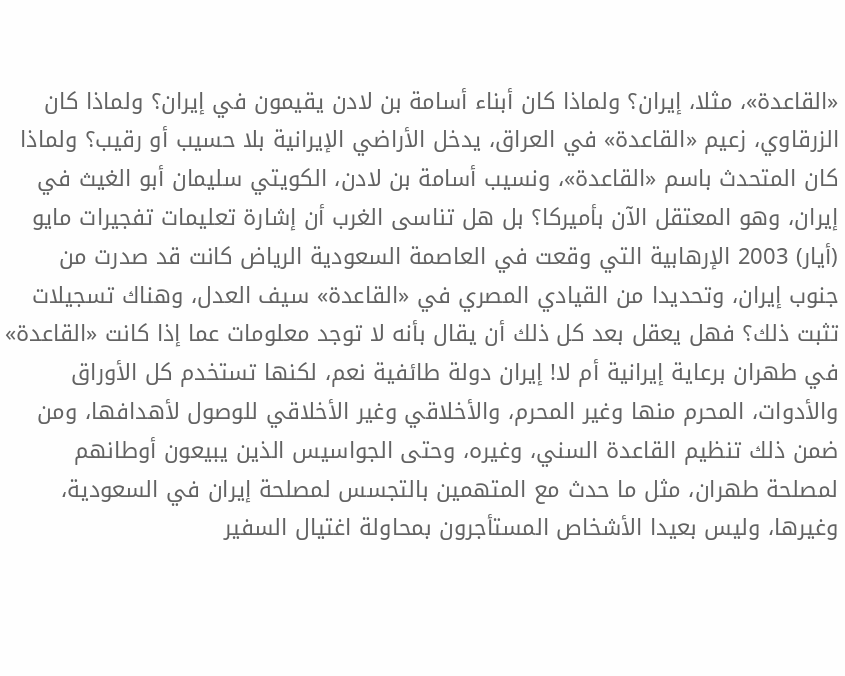«القاعدة»، مثلا، إيران؟ ولماذا كان أبناء أسامة بن لادن يقيمون في إيران؟ ولماذا كان الزرقاوي، زعيم «القاعدة» في العراق، يدخل الأراضي الإيرانية بلا حسيب أو رقيب؟ ولماذا كان المتحدث باسم «القاعدة»، ونسيب أسامة بن لادن، الكويتي سليمان أبو الغيث في إيران، وهو المعتقل الآن بأميركا؟ بل هل تناسى الغرب أن إشارة تعليمات تفجيرات مايو (أيار) 2003 الإرهابية التي وقعت في العاصمة السعودية الرياض كانت قد صدرت من جنوب إيران، وتحديدا من القيادي المصري في «القاعدة» سيف العدل، وهناك تسجيلات تثبت ذلك؟ فهل يعقل بعد كل ذلك أن يقال بأنه لا توجد معلومات عما إذا كانت «القاعدة» في طهران برعاية إيرانية أم لا! إيران دولة طائفية نعم، لكنها تستخدم كل الأوراق والأدوات، المحرم منها وغير المحرم، والأخلاقي وغير الأخلاقي للوصول لأهدافها، ومن ضمن ذلك تنظيم القاعدة السني، وغيره، وحتى الجواسيس الذين يبيعون أوطانهم لمصلحة طهران، مثل ما حدث مع المتهمين بالتجسس لمصلحة إيران في السعودية، وغيرها، وليس بعيدا الأشخاص المستأجرون بمحاولة اغتيال السفير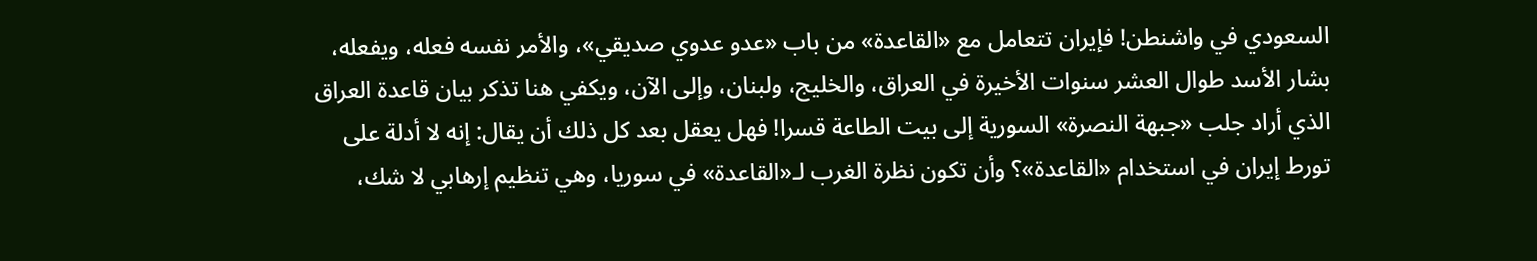السعودي في واشنطن! فإيران تتعامل مع «القاعدة» من باب «عدو عدوي صديقي»، والأمر نفسه فعله، ويفعله، بشار الأسد طوال العشر سنوات الأخيرة في العراق، والخليج، ولبنان، وإلى الآن، ويكفي هنا تذكر بيان قاعدة العراق الذي أراد جلب «جبهة النصرة» السورية إلى بيت الطاعة قسرا! فهل يعقل بعد كل ذلك أن يقال: إنه لا أدلة على تورط إيران في استخدام «القاعدة»؟ وأن تكون نظرة الغرب لـ«القاعدة» في سوريا، وهي تنظيم إرهابي لا شك،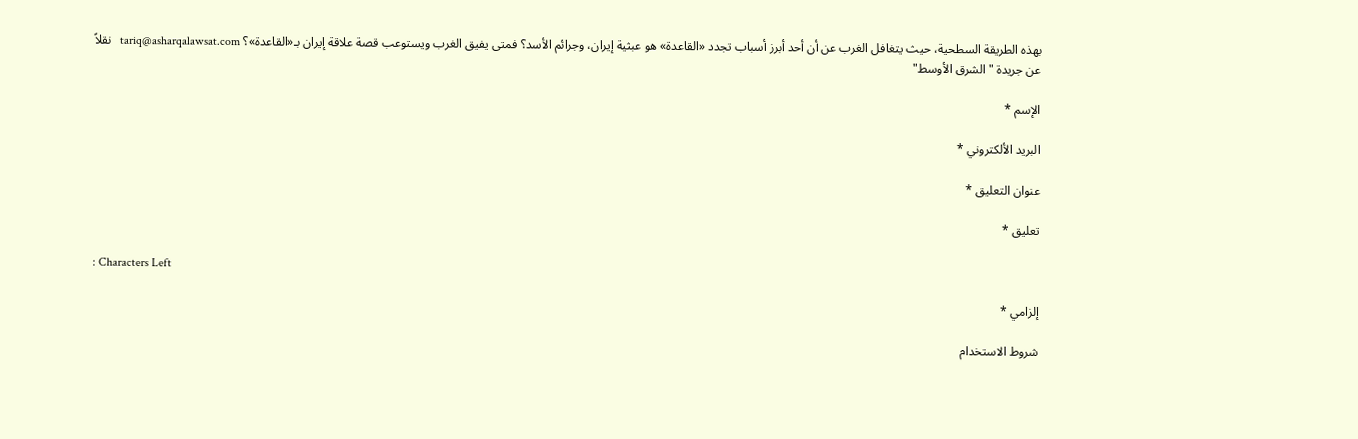بهذه الطريقة السطحية، حيث يتغافل الغرب عن أن أحد أبرز أسباب تجدد «القاعدة» هو عبثية إيران، وجرائم الأسد؟ فمتى يفيق الغرب ويستوعب قصة علاقة إيران بـ«القاعدة»؟ tariq@asharqalawsat.com   نقلاً عن جريدة "الشرق الأوسط"

الإسم *

البريد الألكتروني *

عنوان التعليق *

تعليق *

: Characters Left

إلزامي *

شروط الاستخدام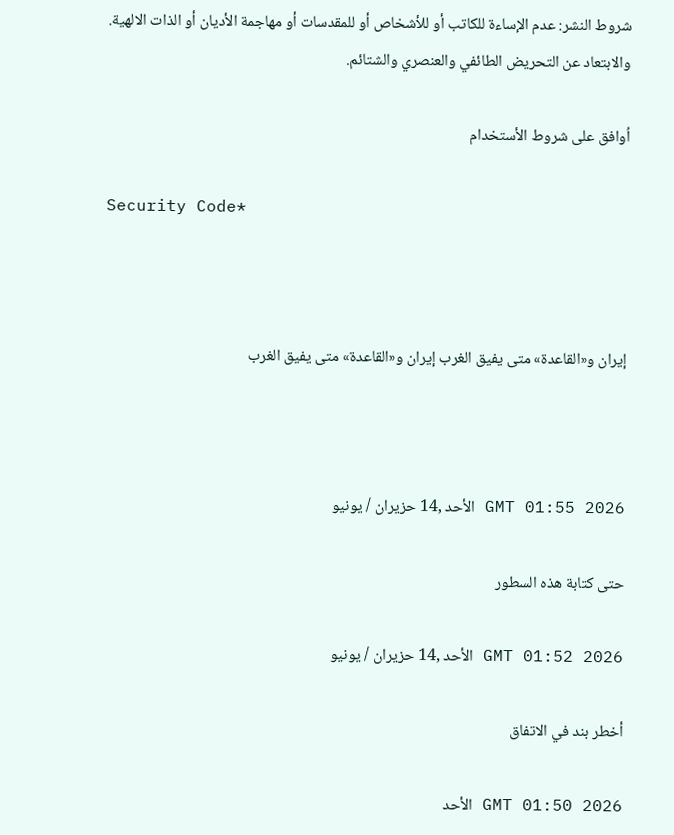شروط النشر: عدم الإساءة للكاتب أو للأشخاص أو للمقدسات أو مهاجمة الأديان أو الذات الالهية. والابتعاد عن التحريض الطائفي والعنصري والشتائم.

اُوافق على شروط الأستخدام

Security Code*



إيران و«القاعدة» متى يفيق الغرب إيران و«القاعدة» متى يفيق الغرب



GMT 01:55 2026 الأحد ,14 حزيران / يونيو

حتى كتابة هذه السطور

GMT 01:52 2026 الأحد ,14 حزيران / يونيو

أخطر بند في الاتفاق

GMT 01:50 2026 الأحد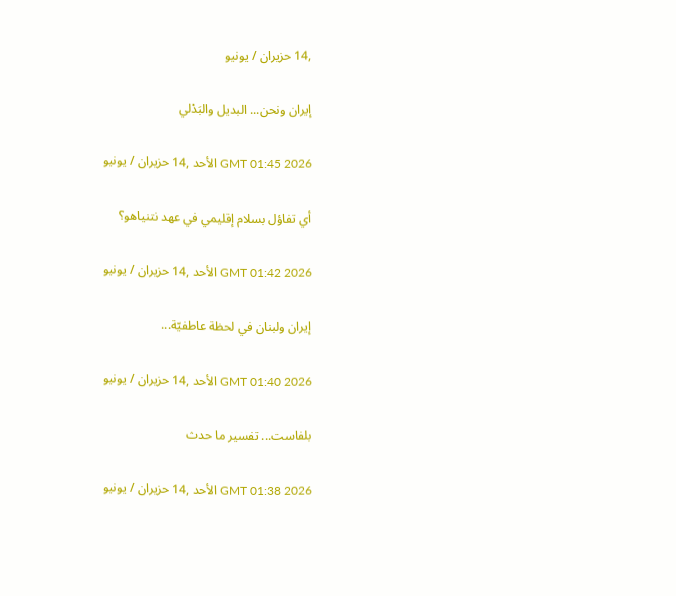,14 حزيران / يونيو

إيران ونحن... البديل والبَدْلي

GMT 01:45 2026 الأحد ,14 حزيران / يونيو

أي تفاؤل بسلام إقليمي في عهد نتنياهو؟

GMT 01:42 2026 الأحد ,14 حزيران / يونيو

إيران ولبنان في لحظة عاطفيّة...

GMT 01:40 2026 الأحد ,14 حزيران / يونيو

بلفاست... تفسير ما حدث

GMT 01:38 2026 الأحد ,14 حزيران / يونيو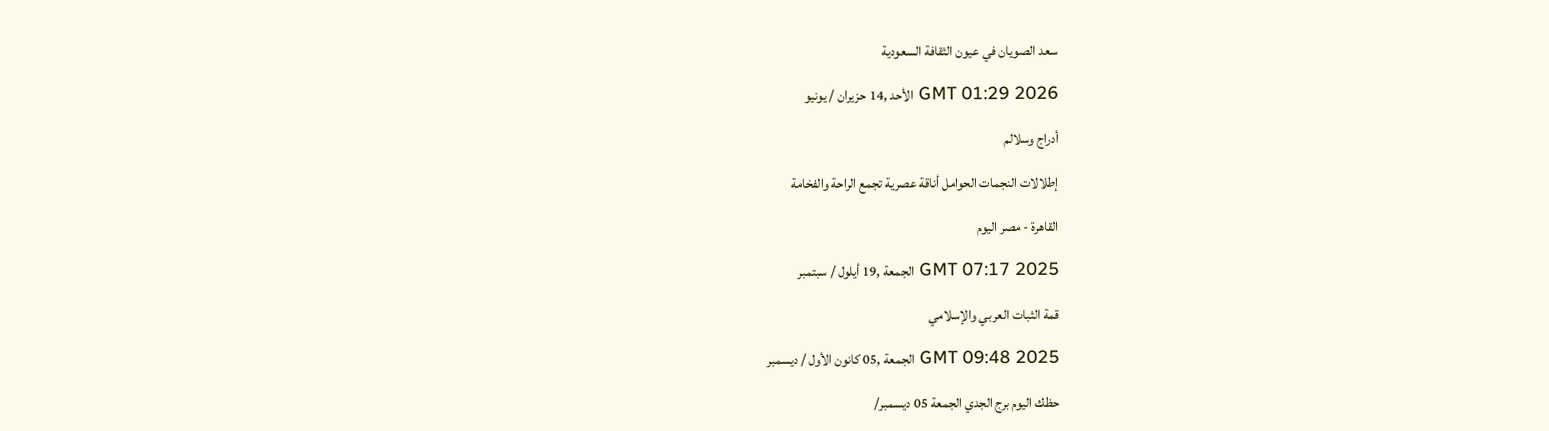سعد الصويان في عيون الثقافة السعودية

GMT 01:29 2026 الأحد ,14 حزيران / يونيو

أدراج وسلالم

إطلالات النجمات الحوامل أناقة عصرية تجمع الراحة والفخامة

القاهرة - مصر اليوم

GMT 07:17 2025 الجمعة ,19 أيلول / سبتمبر

قمة الثبات العربي والإسلامي

GMT 09:48 2025 الجمعة ,05 كانون الأول / ديسمبر

حظك اليوم برج الجدي الجمعة 05 ديسمبر/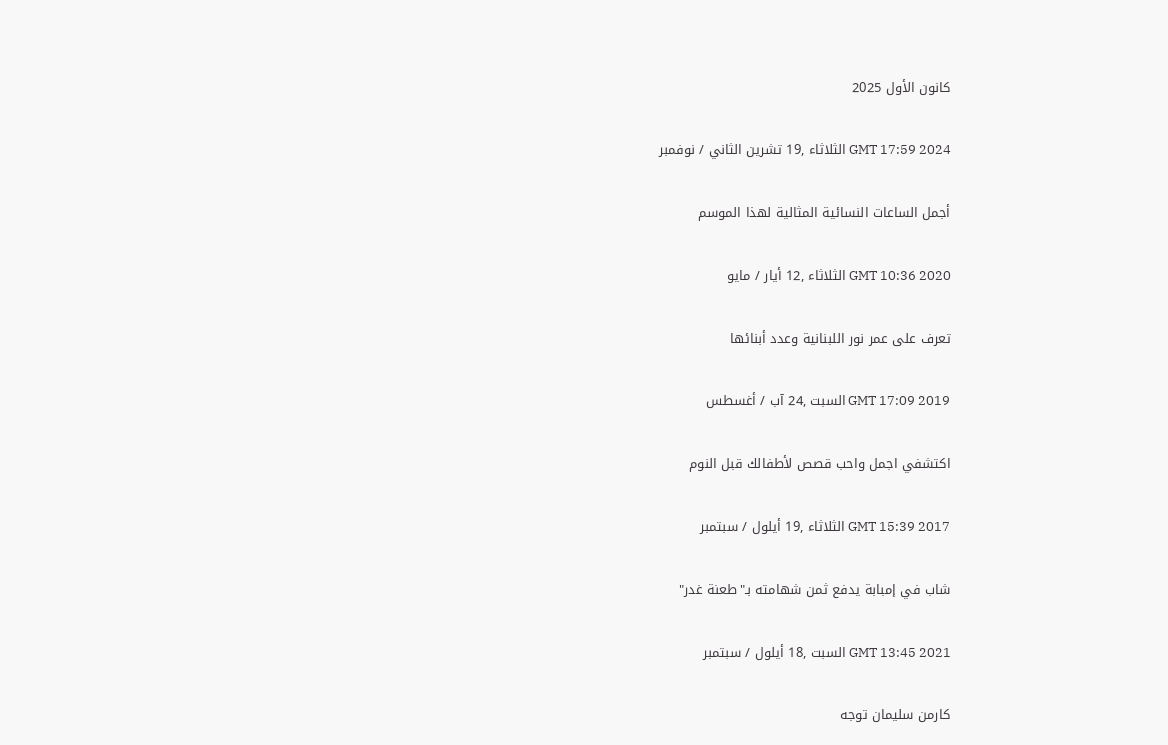كانون الأول 2025

GMT 17:59 2024 الثلاثاء ,19 تشرين الثاني / نوفمبر

أجمل الساعات النسائية المثالية لهذا الموسم

GMT 10:36 2020 الثلاثاء ,12 أيار / مايو

تعرف على عمر نور اللبنانية وعدد أبنائها

GMT 17:09 2019 السبت ,24 آب / أغسطس

اكتشفي اجمل واحب قصص لأطفالك قبل النوم

GMT 15:39 2017 الثلاثاء ,19 أيلول / سبتمبر

شاب في إمبابة يدفع ثمن شهامته بـ"طعنة غدر"

GMT 13:45 2021 السبت ,18 أيلول / سبتمبر

كارمن سليمان توجه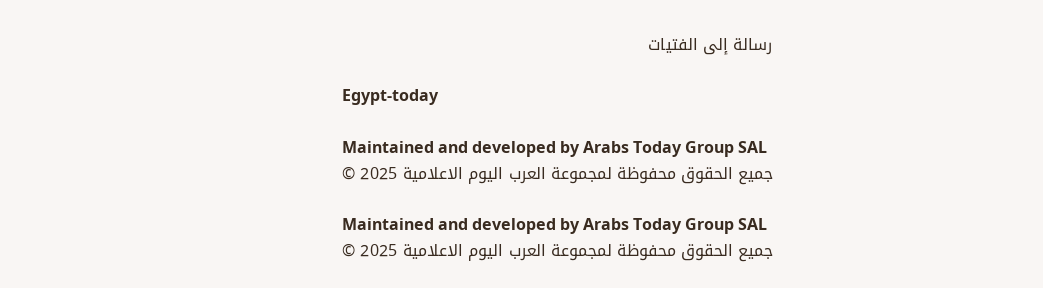رسالة إلى الفتيات

Egypt-today

Maintained and developed by Arabs Today Group SAL
جميع الحقوق محفوظة لمجموعة العرب اليوم الاعلامية 2025 ©

Maintained and developed by Arabs Today Group SAL
جميع الحقوق محفوظة لمجموعة العرب اليوم الاعلامية 2025 ©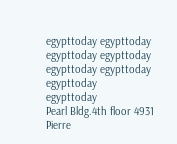egypttoday egypttoday egypttoday egypttoday
egypttoday egypttoday egypttoday
egypttoday
Pearl Bldg.4th floor 4931 Pierre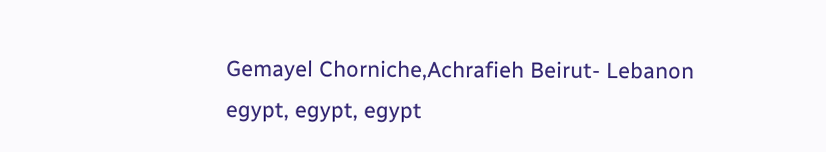Gemayel Chorniche,Achrafieh Beirut- Lebanon
egypt, egypt, egypt